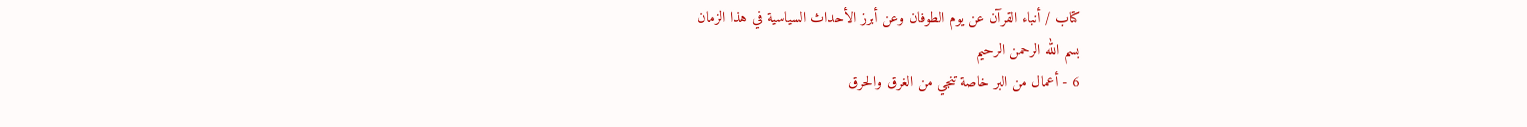كتاب / أنباء القرآن عن يوم الطوفان وعن أبرز الأحداث السياسية في هذا الزمان
بسم الله الرحمن الرحيم
6 - أعمال من البر خاصة تنجي من الغرق والحرق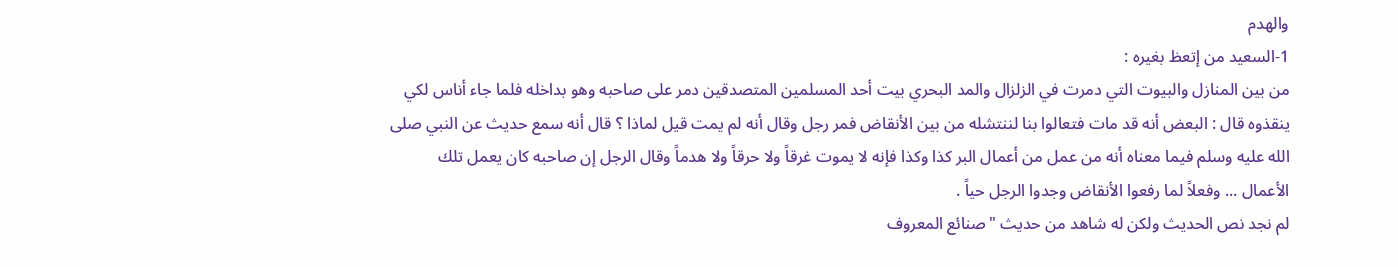والهدم
1-السعيد من إتعظ بغيره :
من بين المنازل والبيوت التي دمرت في الزلزال والمد البحري بيت أحد المسلمين المتصدقين دمر على صاحبه وهو بداخله فلما جاء أناس لكي ينقذوه قال : البعض أنه قد مات فتعالوا بنا لننتشله من بين الأنقاض فمر رجل وقال أنه لم يمت قيل لماذا ؟ قال أنه سمع حديث عن النبي صلى الله عليه وسلم فيما معناه أنه من عمل من أعمال البر كذا وكذا فإنه لا يموت غرقاً ولا حرقاً ولا هدماً وقال الرجل إن صاحبه كان يعمل تلك الأعمال ... وفعلاً لما رفعوا الأنقاض وجدوا الرجل حياً .
لم نجد نص الحديث ولكن له شاهد من حديث "صنائع المعروف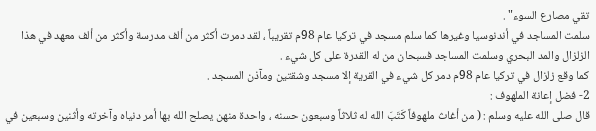تقي مصارع السوء" .
سلمت المساجد في أندنوسيا وغيرها كما سلم مسجد في تركيا عام 98م تقريباً ، لقد دمرت أكثر من ألف مدرسة وأكثر من ألف معهد في هذا الزلزال والمد البحري وسلمت المساجد فسبحان من له القدرة على كل شيء .
كما وقع زلزال في تركيا عام 98م دمر كل شيء في القرية إلا مسجد وشقتين ومآذن المسجد .
2- فضل إعانة الملهوف :
قال صلى الله عليه وسلم : ( من أغاث ملهوفاً كَتَبَ الله له ثلاثاً وسبعون حسنه ، واحدة منهن يصلح الله بها أمر دنياه وآخرته وأثنين وسبعين في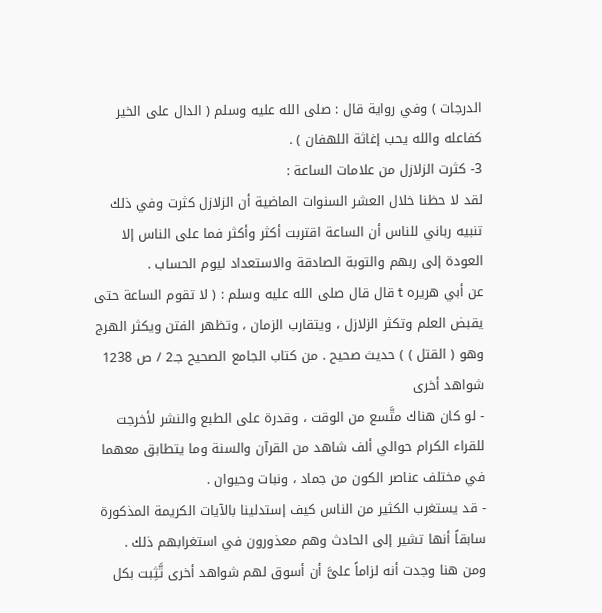الدرجات ) وفي رواية قال : صلى الله عليه وسلم ( الدال على الخير كفاعله والله يحب إغاثة اللهفان ) .
3- كثرت الزلازل من علامات الساعة :
لقد لا حظنا خلال العشر السنوات الماضية أن الزلازل كثرت وفي ذلك تنبيه رباني للناس أن الساعة اقتربت أكثر وأكثر فما على الناس إلا العودة إلى ربهم والتوبة الصادقة والاستعداد ليوم الحساب .
عن أبي هريره t قال قال صلى الله عليه وسلم : ( لا تقوم الساعة حتى يقبض العلم وتكثر الزلازل ، ويتقارب الزمان ، وتظهر الفتن ويكثر الهرج وهو ( القتل ) ) حديث صحيح . من كتاب الجامع الصحيح جـ2 / ص 1238
شواهد أخرى
- لو كان هناك متَّسع من الوقت ، وقدرة على الطبع والنشر لأخرجت للقراء الكرام حوالي ألف شاهد من القرآن والسنة وما يتطابق معهما في مختلف عناصر الكون من جماد ، ونبات وحيوان .
- قد يستغرب الكثير من الناس كيف إستدلينا بالآيات الكريمة المذكورة سابقاً أنها تشير إلى الحادث وهم معذورون في استغرابهم ذلك .
ومن هنا وجدت أنه لزاماً علىَّ أن أسوق لهم شواهد أخرى تَّثِبت بكل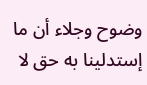وضوح وجلاء أن ما إستدلينا به حق لا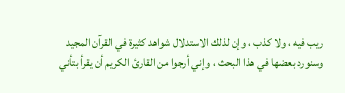ريب فيه ، ولا كذب ، وإن لذلك الاستدلال شواهد كثيرة في القرآن المجيد وسنورد بعضها في هذا البحث ، وإني أرجوا من القارئ الكريم أن يقرأ بتأني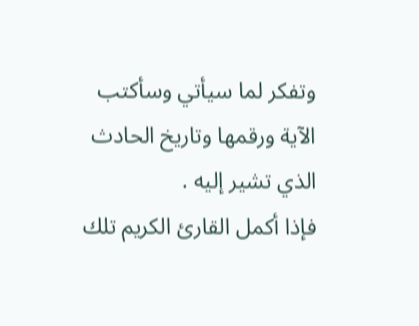وتفكر لما سيأتي وسأكتب الآية ورقمها وتاريخ الحادث الذي تشير إليه .
فإذا أكمل القارئ الكريم تلك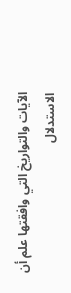الآيات والتواريخ التي وافقتها علم أن الاستدلال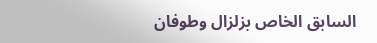السابق الخاص بزلزال وطوفان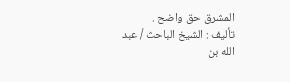المشرق حق واضح .
تأليف : الشيخ الباحث / عبد الله بن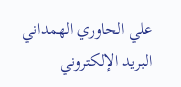علي الحاوري الهمداني
البريد الإلكتروني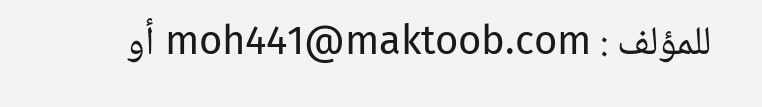للمؤلف : moh441@maktoob.com أو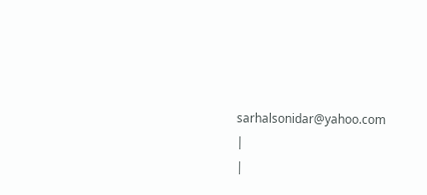sarhalsonidar@yahoo.com
|
|